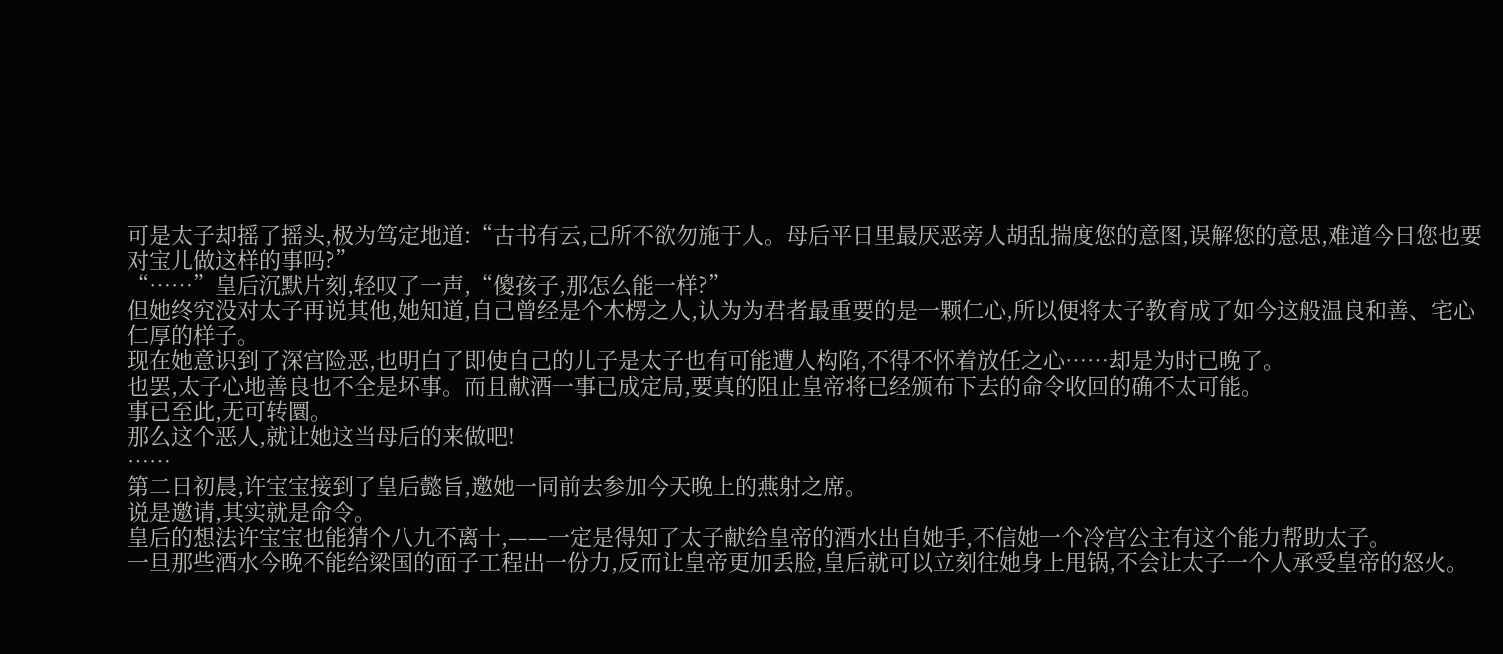可是太子却摇了摇头,极为笃定地道:“古书有云,己所不欲勿施于人。母后平日里最厌恶旁人胡乱揣度您的意图,误解您的意思,难道今日您也要对宝儿做这样的事吗?”
“……”皇后沉默片刻,轻叹了一声,“傻孩子,那怎么能一样?”
但她终究没对太子再说其他,她知道,自己曾经是个木楞之人,认为为君者最重要的是一颗仁心,所以便将太子教育成了如今这般温良和善、宅心仁厚的样子。
现在她意识到了深宫险恶,也明白了即使自己的儿子是太子也有可能遭人构陷,不得不怀着放任之心……却是为时已晚了。
也罢,太子心地善良也不全是坏事。而且献酒一事已成定局,要真的阻止皇帝将已经颁布下去的命令收回的确不太可能。
事已至此,无可转圜。
那么这个恶人,就让她这当母后的来做吧!
……
第二日初晨,许宝宝接到了皇后懿旨,邀她一同前去参加今天晚上的燕射之席。
说是邀请,其实就是命令。
皇后的想法许宝宝也能猜个八九不离十,——一定是得知了太子献给皇帝的酒水出自她手,不信她一个冷宫公主有这个能力帮助太子。
一旦那些酒水今晚不能给梁国的面子工程出一份力,反而让皇帝更加丢脸,皇后就可以立刻往她身上甩锅,不会让太子一个人承受皇帝的怒火。